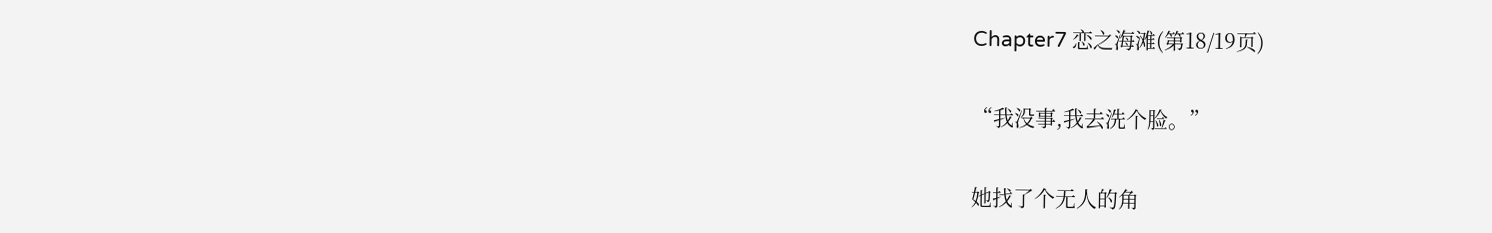Chapter7 恋之海滩(第18/19页)

“我没事,我去洗个脸。”

她找了个无人的角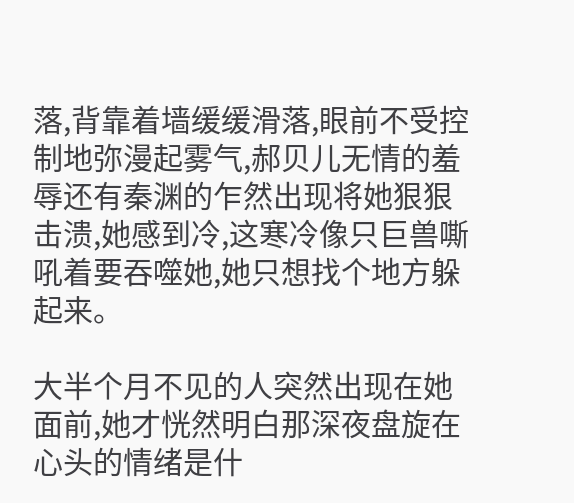落,背靠着墙缓缓滑落,眼前不受控制地弥漫起雾气,郝贝儿无情的羞辱还有秦渊的乍然出现将她狠狠击溃,她感到冷,这寒冷像只巨兽嘶吼着要吞噬她,她只想找个地方躲起来。

大半个月不见的人突然出现在她面前,她才恍然明白那深夜盘旋在心头的情绪是什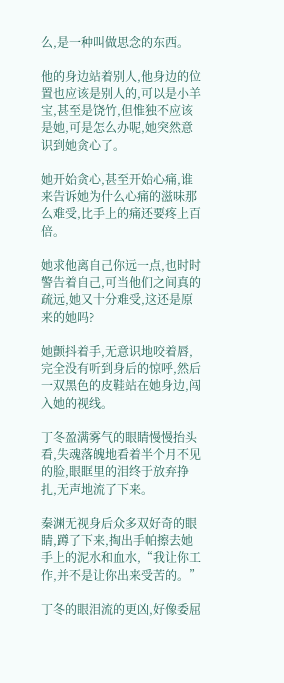么,是一种叫做思念的东西。

他的身边站着别人,他身边的位置也应该是别人的,可以是小羊宝,甚至是饶竹,但惟独不应该是她,可是怎么办呢,她突然意识到她贪心了。

她开始贪心,甚至开始心痛,谁来告诉她为什么心痛的滋味那么难受,比手上的痛还要疼上百倍。

她求他离自己你远一点,也时时警告着自己,可当他们之间真的疏远,她又十分难受,这还是原来的她吗?

她颤抖着手,无意识地咬着唇,完全没有听到身后的惊呼,然后一双黑色的皮鞋站在她身边,闯入她的视线。

丁冬盈满雾气的眼睛慢慢抬头看,失魂落魄地看着半个月不见的脸,眼眶里的泪终于放弃挣扎,无声地流了下来。

秦渊无视身后众多双好奇的眼睛,蹲了下来,掏出手帕擦去她手上的泥水和血水,“我让你工作,并不是让你出来受苦的。”

丁冬的眼泪流的更凶,好像委屈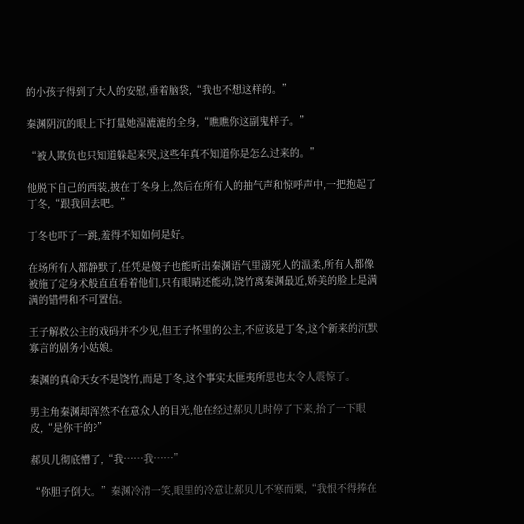的小孩子得到了大人的安慰,垂着脑袋,“我也不想这样的。”

秦渊阴沉的眼上下打量她湿漉漉的全身,“瞧瞧你这副鬼样子。”

“被人欺负也只知道躲起来哭,这些年真不知道你是怎么过来的。”

他脱下自己的西装,披在丁冬身上,然后在所有人的抽气声和惊呼声中,一把抱起了丁冬,“跟我回去吧。”

丁冬也吓了一跳,羞得不知如何是好。

在场所有人都静默了,任凭是傻子也能听出秦渊语气里溺死人的温柔,所有人都像被施了定身术般直直看着他们,只有眼睛还能动,饶竹离秦渊最近,娇美的脸上是满满的错愕和不可置信。

王子解救公主的戏码并不少见,但王子怀里的公主,不应该是丁冬,这个新来的沉默寡言的剧务小姑娘。

秦渊的真命天女不是饶竹,而是丁冬,这个事实太匪夷所思也太令人震惊了。

男主角秦渊却浑然不在意众人的目光,他在经过郝贝儿时停了下来,抬了一下眼皮,“是你干的?”

郝贝儿彻底懵了,“我……我……”

“你胆子倒大。”秦渊冷清一笑,眼里的冷意让郝贝儿不寒而栗,“我恨不得捧在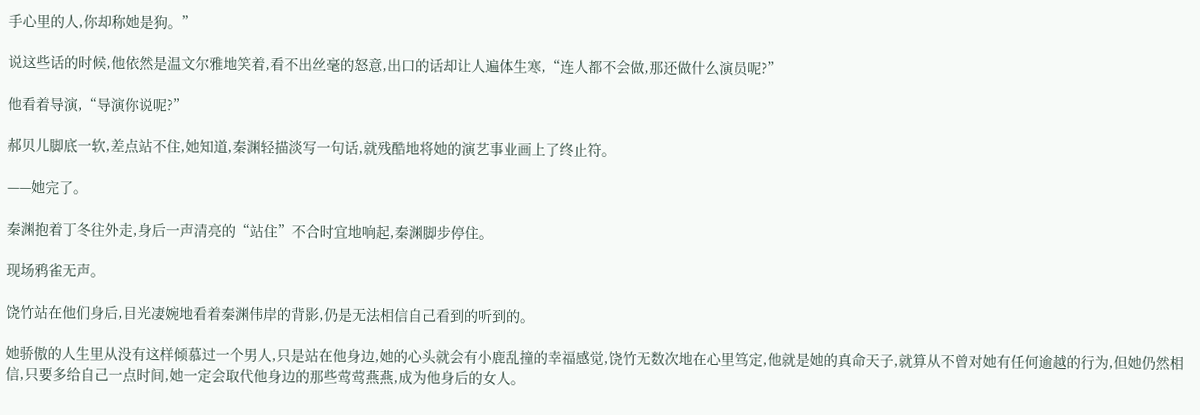手心里的人,你却称她是狗。”

说这些话的时候,他依然是温文尔雅地笑着,看不出丝毫的怒意,出口的话却让人遍体生寒,“连人都不会做,那还做什么演员呢?”

他看着导演,“导演你说呢?”

郝贝儿脚底一软,差点站不住,她知道,秦渊轻描淡写一句话,就残酷地将她的演艺事业画上了终止符。

——她完了。

秦渊抱着丁冬往外走,身后一声清亮的“站住”不合时宜地响起,秦渊脚步停住。

现场鸦雀无声。

饶竹站在他们身后,目光凄婉地看着秦渊伟岸的背影,仍是无法相信自己看到的听到的。

她骄傲的人生里从没有这样倾慕过一个男人,只是站在他身边,她的心头就会有小鹿乱撞的幸福感觉,饶竹无数次地在心里笃定,他就是她的真命天子,就算从不曾对她有任何逾越的行为,但她仍然相信,只要多给自己一点时间,她一定会取代他身边的那些莺莺燕燕,成为他身后的女人。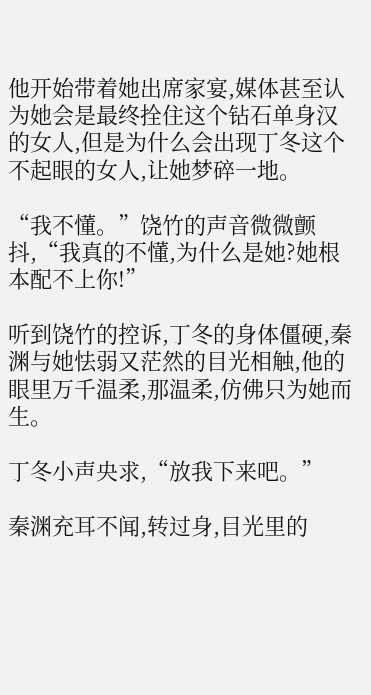他开始带着她出席家宴,媒体甚至认为她会是最终拴住这个钻石单身汉的女人,但是为什么会出现丁冬这个不起眼的女人,让她梦碎一地。

“我不懂。”饶竹的声音微微颤抖,“我真的不懂,为什么是她?她根本配不上你!”

听到饶竹的控诉,丁冬的身体僵硬,秦渊与她怯弱又茫然的目光相触,他的眼里万千温柔,那温柔,仿佛只为她而生。

丁冬小声央求,“放我下来吧。”

秦渊充耳不闻,转过身,目光里的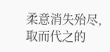柔意消失殆尽,取而代之的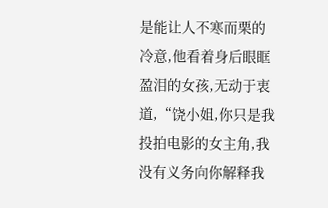是能让人不寒而栗的冷意,他看着身后眼眶盈泪的女孩,无动于衷道,“饶小姐,你只是我投拍电影的女主角,我没有义务向你解释我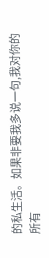的私生活。如果非要我多说一句,我对你的所有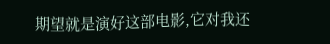期望就是演好这部电影,它对我还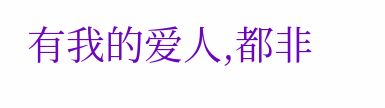有我的爱人,都非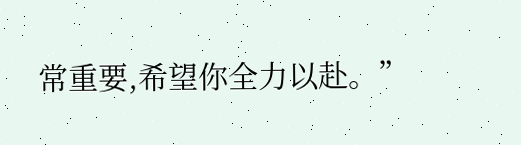常重要,希望你全力以赴。”